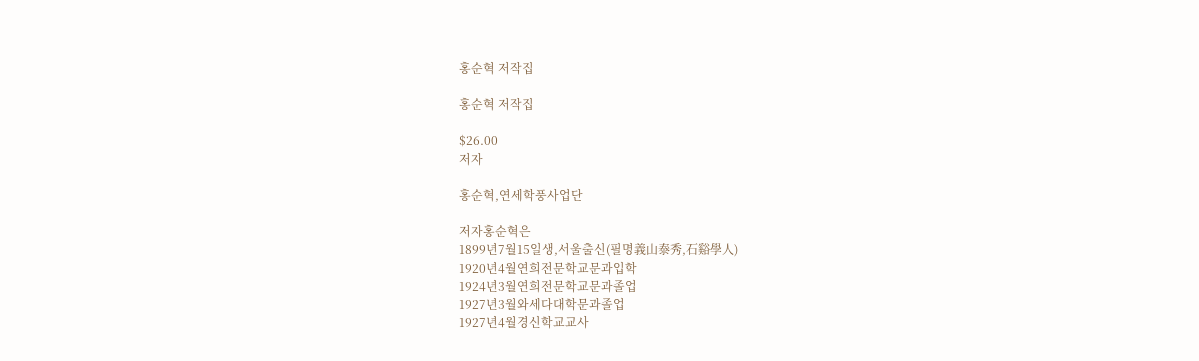홍순혁 저작집

홍순혁 저작집

$26.00
저자

홍순혁,연세학풍사업단

저자홍순혁은
1899년7월15일생,서울출신(필명義山泰秀,石谿學人)
1920년4월연희전문학교문과입학
1924년3월연희전문학교문과졸업
1927년3월와세다대학문과졸업
1927년4월경신학교교사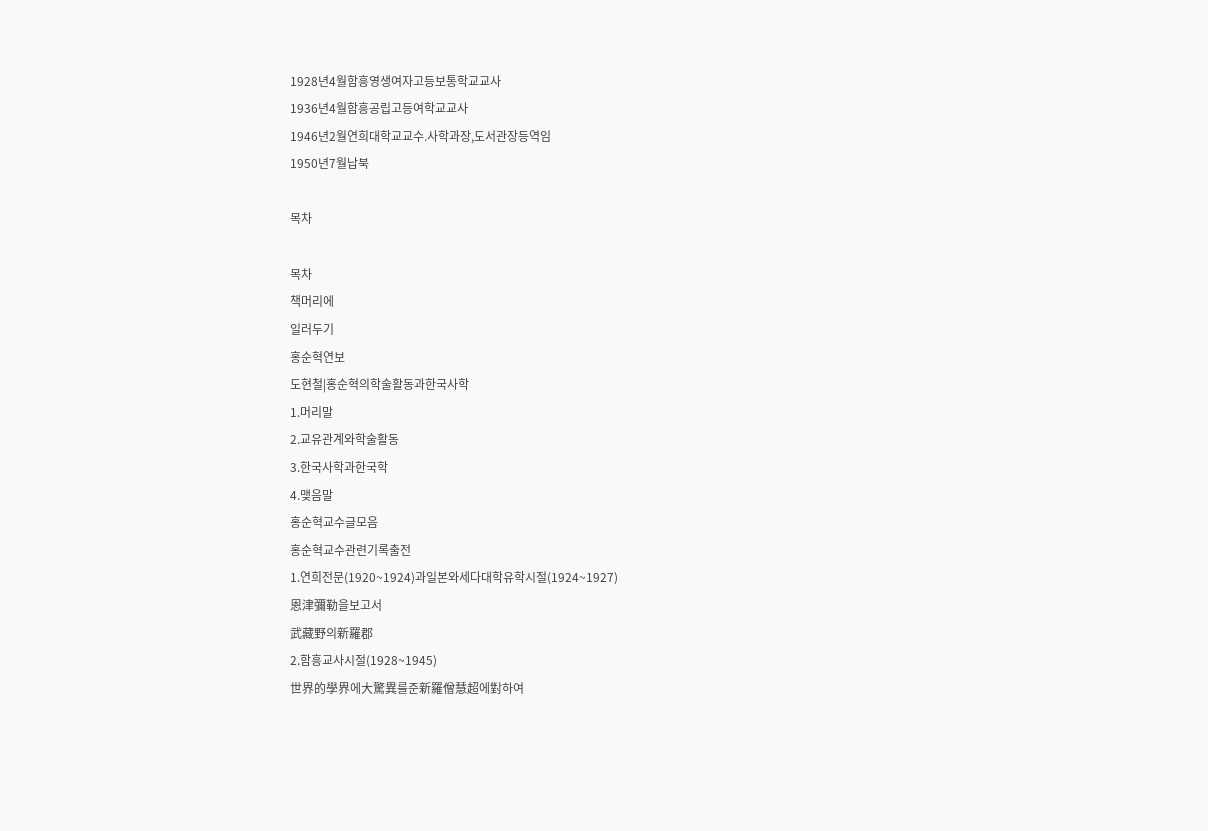1928년4월함흥영생여자고등보통학교교사
1936년4월함흥공립고등여학교교사
1946년2월연희대학교교수.사학과장,도서관장등역임
1950년7월납북

목차

목차
책머리에
일러두기
홍순혁연보
도현철|홍순혁의학술활동과한국사학
1.머리말
2.교유관계와학술활동
3.한국사학과한국학
4.맺음말
홍순혁교수글모음
홍순혁교수관련기록출전
1.연희전문(1920~1924)과일본와세다대학유학시절(1924~1927)
恩津彌勒을보고서
武藏野의新羅郡
2.함흥교사시절(1928~1945)
世界的學界에大驚異를준新羅僧慧超에對하여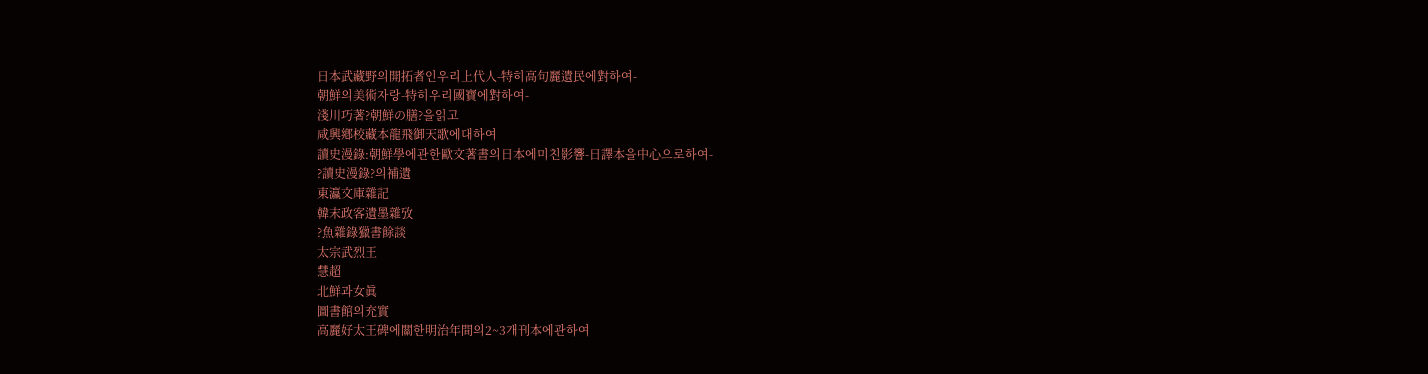日本武藏野의開拓者인우리上代人-特히高句麗遺民에對하여-
朝鮮의美術자랑-特히우리國寶에對하여-
淺川巧著?朝鮮の膳?을읽고
咸興鄕校藏本龍飛御天歌에대하여
讀史漫錄:朝鮮學에관한歐文著書의日本에미친影響-日譯本을中心으로하여-
?讀史漫錄?의補遺
東瀛文庫雜記
韓末政客遺墨雜攷
?魚雜錄獵書餘談
太宗武烈王
慧超
北鮮과女眞
圖書館의充實
高麗好太王碑에關한明治年間의2~3개刊本에관하여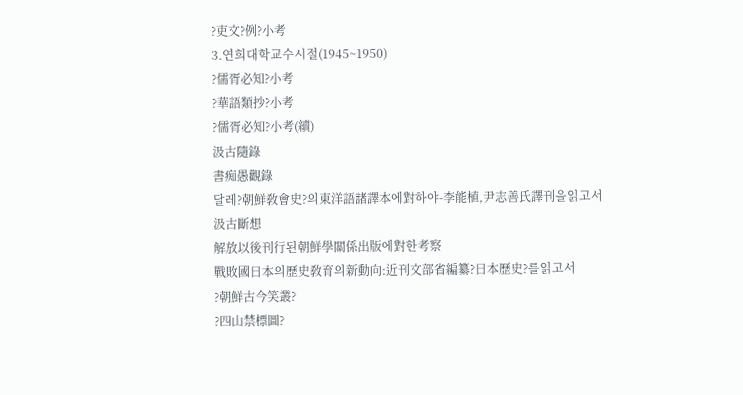?吏文?例?小考
3.연희대학교수시절(1945~1950)
?儒胥必知?小考
?華語類抄?小考
?儒胥必知?小考(續)
汲古隨錄
書痴愚觀錄
달레?朝鮮敎會史?의東洋語諸譯本에對하야-李能植,尹志善氏譯刊을읽고서
汲古斷想
解放以後刊行된朝鮮學關係出版에對한考察
戰敗國日本의歷史敎育의新動向:近刊文部省編纂?日本歷史?를읽고서
?朝鮮古今笑叢?
?四山禁標圖?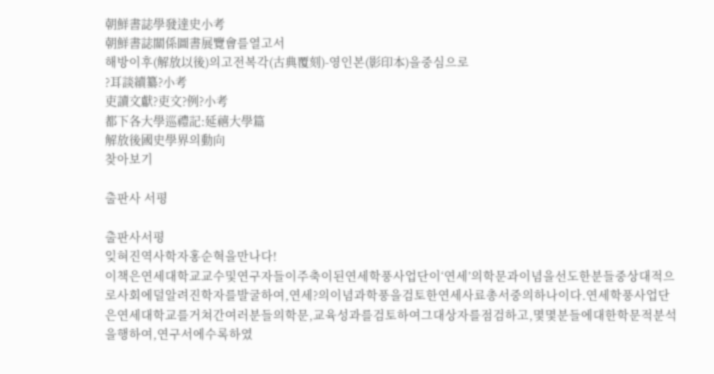朝鮮書誌學發達史小考
朝鮮書誌關係圖書展覽會를열고서
해방이후(解放以後)의고전복각(古典覆刻)-영인본(影印本)을중심으로
?耳談續纂?小考
吏讀文獻?吏文?例?小考
都下各大學巡禮記:延禧大學篇
解放後國史學界의動向
찾아보기

출판사 서평

출판사서평
잊혀진역사학자홍순혁을만나다!
이책은연세대학교교수및연구자들이주축이된연세학풍사업단이‘연세’의학문과이념을선도한분들중상대적으로사회에덜알려진학자를발굴하여,연세?의이념과학풍을검토한연세사료총서중의하나이다.연세학풍사업단은연세대학교를거쳐간여러분들의학문,교육성과를검토하여그대상자를점검하고,몇몇분들에대한학문적분석을행하여,연구서에수록하였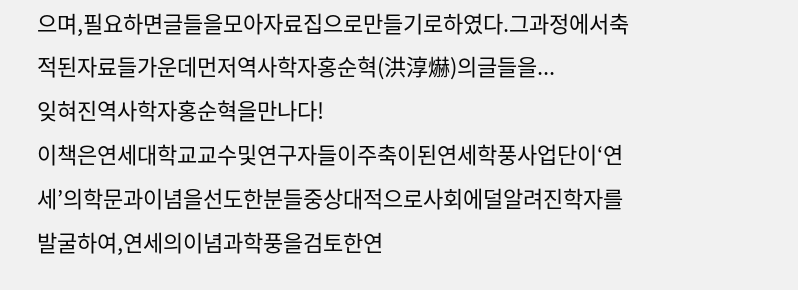으며,필요하면글들을모아자료집으로만들기로하였다.그과정에서축적된자료들가운데먼저역사학자홍순혁(洪淳爀)의글들을...
잊혀진역사학자홍순혁을만나다!
이책은연세대학교교수및연구자들이주축이된연세학풍사업단이‘연세’의학문과이념을선도한분들중상대적으로사회에덜알려진학자를발굴하여,연세의이념과학풍을검토한연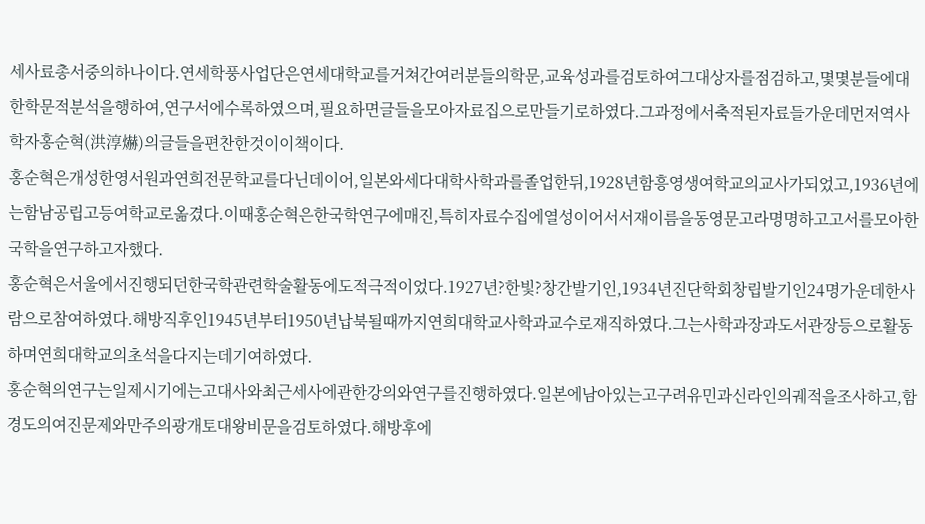세사료총서중의하나이다.연세학풍사업단은연세대학교를거쳐간여러분들의학문,교육성과를검토하여그대상자를점검하고,몇몇분들에대한학문적분석을행하여,연구서에수록하였으며,필요하면글들을모아자료집으로만들기로하였다.그과정에서축적된자료들가운데먼저역사학자홍순혁(洪淳爀)의글들을편찬한것이이책이다.
홍순혁은개성한영서원과연희전문학교를다닌데이어,일본와세다대학사학과를졸업한뒤,1928년함흥영생여학교의교사가되었고,1936년에는함남공립고등여학교로옮겼다.이때홍순혁은한국학연구에매진,특히자료수집에열성이어서서재이름을동영문고라명명하고고서를모아한국학을연구하고자했다.
홍순혁은서울에서진행되던한국학관련학술활동에도적극적이었다.1927년?한빛?창간발기인,1934년진단학회창립발기인24명가운데한사람으로참여하였다.해방직후인1945년부터1950년납북될때까지연희대학교사학과교수로재직하였다.그는사학과장과도서관장등으로활동하며연희대학교의초석을다지는데기여하였다.
홍순혁의연구는일제시기에는고대사와최근세사에관한강의와연구를진행하였다.일본에남아있는고구려유민과신라인의궤적을조사하고,함경도의여진문제와만주의광개토대왕비문을검토하였다.해방후에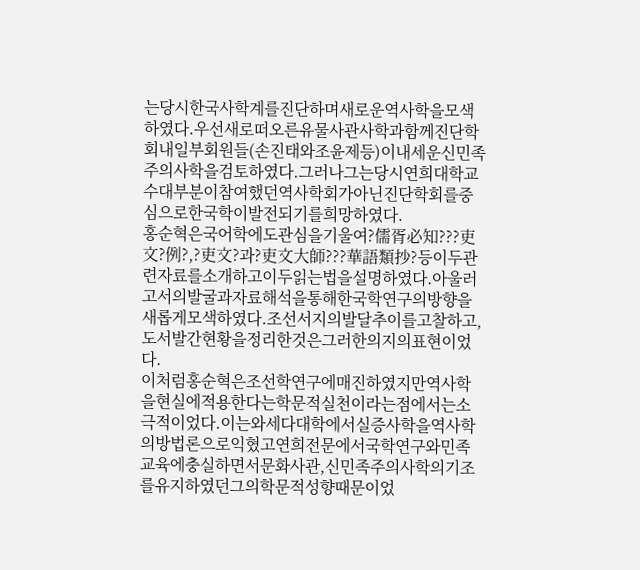는당시한국사학계를진단하며새로운역사학을모색하였다.우선새로떠오른유물사관사학과함께진단학회내일부회원들(손진태와조윤제등)이내세운신민족주의사학을검토하였다.그러나그는당시연희대학교수대부분이참여했던역사학회가아닌진단학회를중심으로한국학이발전되기를희망하였다.
홍순혁은국어학에도관심을기울여?儒胥必知???吏文?例?,?吏文?과?吏文大師???華語類抄?등이두관련자료를소개하고이두읽는법을설명하였다.아울러고서의발굴과자료해석을통해한국학연구의방향을새롭게모색하였다.조선서지의발달추이를고찰하고,도서발간현황을정리한것은그러한의지의표현이었다.
이처럼홍순혁은조선학연구에매진하였지만역사학을현실에적용한다는학문적실천이라는점에서는소극적이었다.이는와세다대학에서실증사학을역사학의방법론으로익혔고연희전문에서국학연구와민족교육에충실하면서문화사관,신민족주의사학의기조를유지하였던그의학문적성향때문이었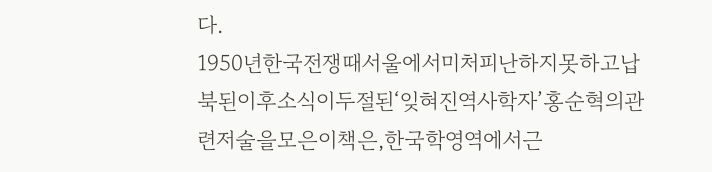다.
1950년한국전쟁때서울에서미처피난하지못하고납북된이후소식이두절된‘잊혀진역사학자’홍순혁의관련저술을모은이책은,한국학영역에서근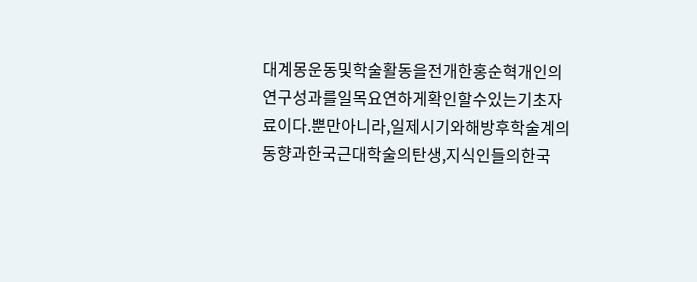대계몽운동및학술활동을전개한홍순혁개인의연구성과를일목요연하게확인할수있는기초자료이다.뿐만아니라,일제시기와해방후학술계의동향과한국근대학술의탄생,지식인들의한국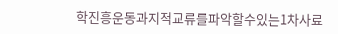학진흥운동과지적교류를파악할수있는1차사료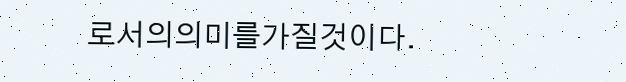로서의의미를가질것이다.